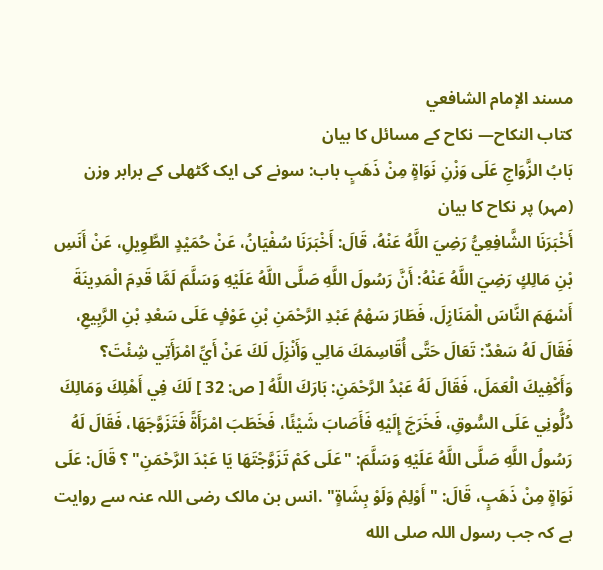مسند الإمام الشافعي
كتاب النكاح— نکاح کے مسائل کا بیان
بَابُ الزَّوَاجِ عَلَى وَزْنِ نَوَاةٍ مِنْ ذَهَبٍ باب: سونے کی ایک گٹھلی کے برابر وزن (مہر) پر نکاح کا بیان
أَخْبَرَنَا الشَّافِعِيُّ رَضِيَ اللَّهُ عَنْهُ، قَالَ: أَخْبَرَنَا سُفْيَانُ، عَنْ حُمَيْدٍ الطَّوِيلِ، عَنْ أَنَسِ بْنِ مَالِكٍ رَضِيَ اللَّهُ عَنْهُ: أَنَّ رَسُولَ اللَّهِ صَلَّى اللَّهُ عَلَيْهِ وَسَلَّمَ لَمَّا قَدِمَ الْمَدِينَةَ أَسْهَمَ النَّاسَ الْمَنَازِلَ، فَطَارَ سَهْمُ عَبْدِ الرَّحْمَنِ بْنِ عَوْفٍ عَلَى سَعْدِ بْنِ الرَّبِيعِ، فَقَالَ لَهُ سَعْدٌ: تَعَالَ حَتَّى أُقَاسِمَكَ مَالِي وَأَنْزِلَ لَكَ عَنْ أَيِّ امْرَأَتِي شِئْتَ؟ وَأَكْفِيكَ الْعَمَلَ، فَقَالَ لَهُ عَبْدُ الرَّحْمَنِ: بَارَكَ اللَّهُ [ ص: 32 ] لَكَ فِي أَهْلِكَ وَمَالِكَ دُلُّونِي عَلَى السُّوقِ، فَخَرَجَ إِلَيْهِ فَأَصَابَ شَيْئًا، فَخَطَبَ امْرَأَةً فَتَزَوَّجَهَا، فَقَالَ لَهُ رَسُولُ اللَّهِ صَلَّى اللَّهُ عَلَيْهِ وَسَلَّمَ: "عَلَى كَمْ تَزَوَّجْتَهَا يَا عَبْدَ الرَّحْمَنِ" ؟ قَالَ: عَلَى نَوَاةٍ مِنْ ذَهَبٍ، قَالَ: "أَوْلِمْ وَلَوْ بِشَاةٍ" .انس بن مالک رضی اللہ عنہ سے روایت ہے کہ جب رسول اللہ صلى الله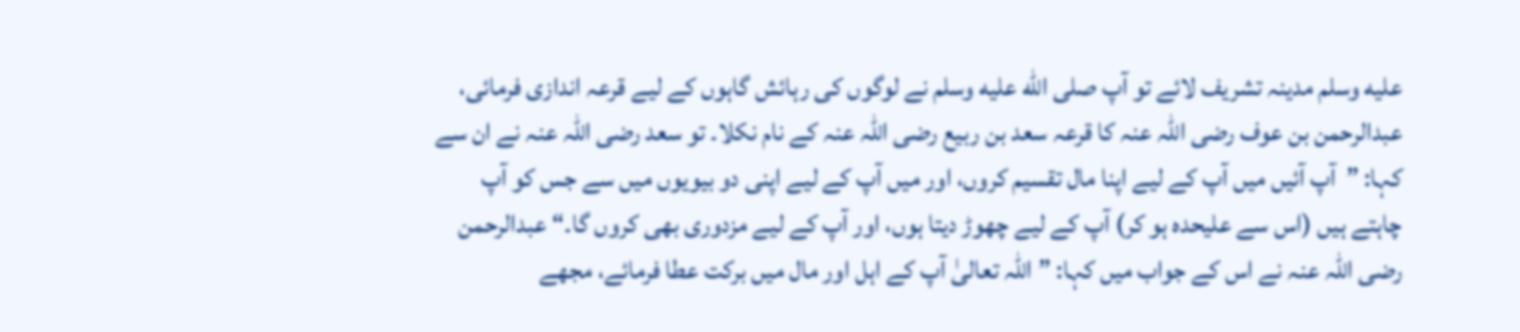عليه وسلم مدینہ تشریف لائے تو آپ صلى الله عليه وسلم نے لوگوں کی رہائش گاہوں کے لیے قرعہ اندازی فرمائی، عبدالرحمن بن عوف رضی اللہ عنہ کا قرعہ سعد بن ربیع رضی اللہ عنہ کے نام نکلا۔ تو سعد رضی اللہ عنہ نے ان سے کہا: ”آپ آئیں میں آپ کے لیے اپنا مال تقسیم کروں، اور میں آپ کے لیے اپنی دو بیویوں میں سے جس کو آپ چاہتے ہیں (اس سے علیحدہ ہو کر) آپ کے لیے چھوڑ دیتا ہوں، اور آپ کے لیے مزدوری بھی کروں گا۔“ عبدالرحمن رضی اللہ عنہ نے اس کے جواب میں کہا: ”اللہ تعالیٰ آپ کے اہل اور مال میں برکت عطا فرمائے، مجھے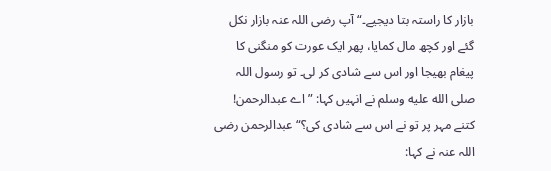بازار کا راستہ بتا دیجیے۔“ آپ رضی اللہ عنہ بازار نکل گئے اور کچھ مال کمایا، پھر ایک عورت کو منگنی کا پیغام بھیجا اور اس سے شادی کر لی۔ تو رسول اللہ صلى الله عليه وسلم نے انہیں کہا: ”اے عبدالرحمن! کتنے مہر پر تو نے اس سے شادی کی؟“ عبدالرحمن رضی اللہ عنہ نے کہا: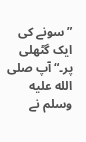”سونے کی ایک گٹھلی پر۔“ آپ صلى الله عليه وسلم نے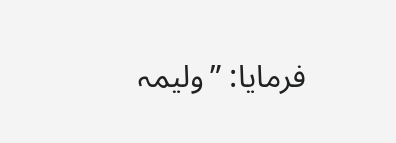فرمایا: ”ولیمہ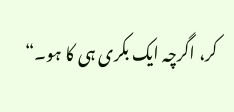کر، اگرچہ ایک بکری ہی کا ہو۔“